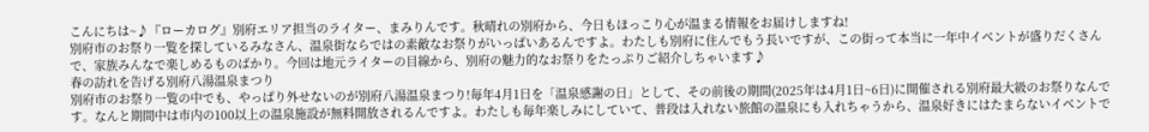こんにちは~♪『ローカログ』別府エリア担当のライター、まみりんです。秋晴れの別府から、今日もほっこり心が温まる情報をお届けしますね!
別府市のお祭り一覧を探しているみなさん、温泉街ならではの素敵なお祭りがいっぱいあるんですよ。わたしも別府に住んでもう長いですが、この街って本当に一年中イベントが盛りだくさんで、家族みんなで楽しめるものばかり。今回は地元ライターの目線から、別府の魅力的なお祭りをたっぷりご紹介しちゃいます♪
春の訪れを告げる別府八湯温泉まつり
別府市のお祭り一覧の中でも、やっぱり外せないのが別府八湯温泉まつり!毎年4月1日を「温泉感謝の日」として、その前後の期間(2025年は4月1日~6日)に開催される別府最大級のお祭りなんです。なんと期間中は市内の100以上の温泉施設が無料開放されるんですよ。わたしも毎年楽しみにしていて、普段は入れない旅館の温泉にも入れちゃうから、温泉好きにはたまらないイベントで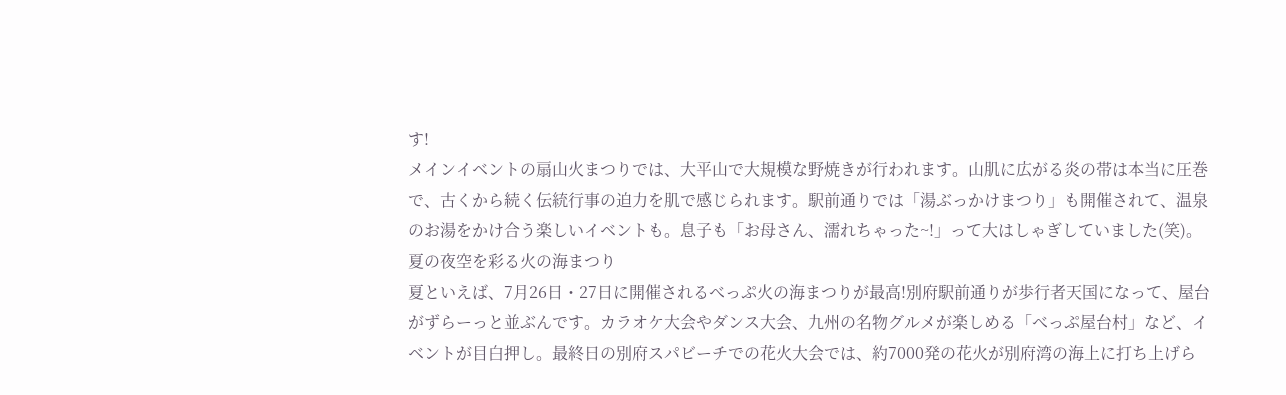す!
メインイベントの扇山火まつりでは、大平山で大規模な野焼きが行われます。山肌に広がる炎の帯は本当に圧巻で、古くから続く伝統行事の迫力を肌で感じられます。駅前通りでは「湯ぶっかけまつり」も開催されて、温泉のお湯をかけ合う楽しいイベントも。息子も「お母さん、濡れちゃった~!」って大はしゃぎしていました(笑)。
夏の夜空を彩る火の海まつり
夏といえば、7月26日・27日に開催されるべっぷ火の海まつりが最高!別府駅前通りが歩行者天国になって、屋台がずらーっと並ぶんです。カラオケ大会やダンス大会、九州の名物グルメが楽しめる「べっぷ屋台村」など、イベントが目白押し。最終日の別府スパビーチでの花火大会では、約7000発の花火が別府湾の海上に打ち上げら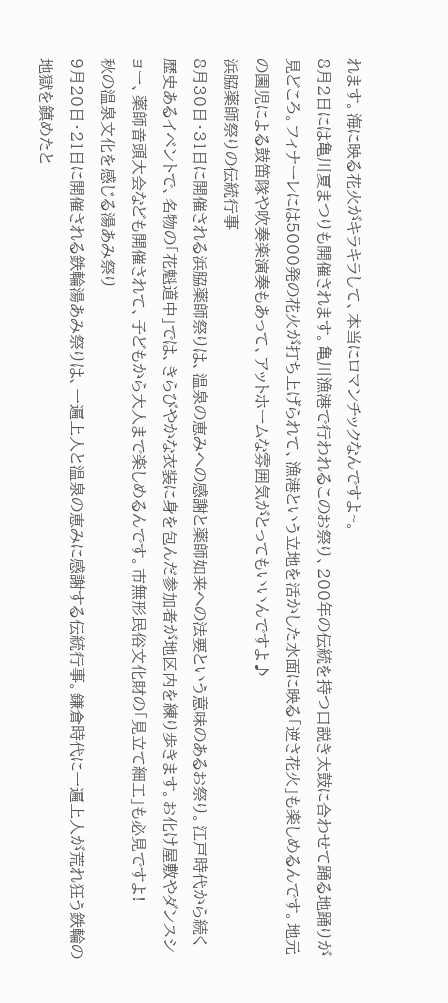れます。海に映る花火がキラキラして、本当にロマンチックなんですよ~。
8月2日には亀川夏まつりも開催されます。亀川漁港で行われるこのお祭り、200年の伝統を持つ口説き太鼓に合わせて踊る地踊りが見どころ。フィナーレには5000発の花火が打ち上げられて、漁港という立地を活かした水面に映る「逆さ花火」も楽しめるんです。地元の園児による鼓笛隊や吹奏楽演奏もあって、アットホームな雰囲気がとってもいいんですよ♪
浜脇薬師祭りの伝統行事
8月30日・31日に開催される浜脇薬師祭りは、温泉の恵みへの感謝と薬師如来への法要という意味のあるお祭り。江戸時代から続く歴史あるイベントで、名物の「花魁道中」では、きらびやかな衣装に身を包んだ参加者が地区内を練り歩きます。お化け屋敷やダンスショー、薬師音頭大会なども開催されて、子どもから大人まで楽しめるんです。市無形民俗文化財の「見立て細工」も必見ですよ!
秋の温泉文化を感じる湯あみ祭り
9月20日・21日に開催される鉄輪湯あみ祭りは、一遍上人と温泉の恵みに感謝する伝統行事。鎌倉時代に一遍上人が荒れ狂う鉄輪の地獄を鎮めたと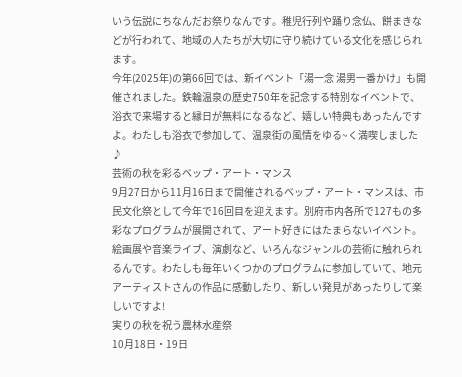いう伝説にちなんだお祭りなんです。稚児行列や踊り念仏、餅まきなどが行われて、地域の人たちが大切に守り続けている文化を感じられます。
今年(2025年)の第66回では、新イベント「湯一念 湯男一番かけ」も開催されました。鉄輪温泉の歴史750年を記念する特別なイベントで、浴衣で来場すると縁日が無料になるなど、嬉しい特典もあったんですよ。わたしも浴衣で参加して、温泉街の風情をゆる~く満喫しました♪
芸術の秋を彩るベップ・アート・マンス
9月27日から11月16日まで開催されるベップ・アート・マンスは、市民文化祭として今年で16回目を迎えます。別府市内各所で127もの多彩なプログラムが展開されて、アート好きにはたまらないイベント。絵画展や音楽ライブ、演劇など、いろんなジャンルの芸術に触れられるんです。わたしも毎年いくつかのプログラムに参加していて、地元アーティストさんの作品に感動したり、新しい発見があったりして楽しいですよ!
実りの秋を祝う農林水産祭
10月18日・19日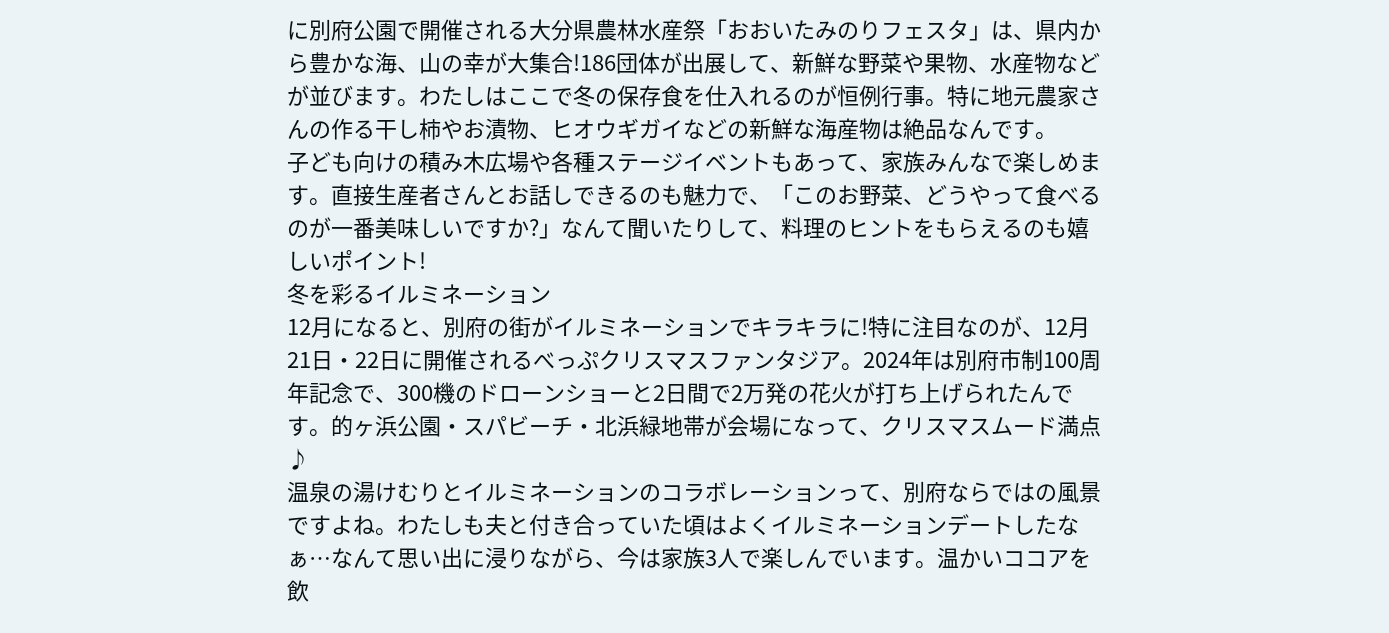に別府公園で開催される大分県農林水産祭「おおいたみのりフェスタ」は、県内から豊かな海、山の幸が大集合!186団体が出展して、新鮮な野菜や果物、水産物などが並びます。わたしはここで冬の保存食を仕入れるのが恒例行事。特に地元農家さんの作る干し柿やお漬物、ヒオウギガイなどの新鮮な海産物は絶品なんです。
子ども向けの積み木広場や各種ステージイベントもあって、家族みんなで楽しめます。直接生産者さんとお話しできるのも魅力で、「このお野菜、どうやって食べるのが一番美味しいですか?」なんて聞いたりして、料理のヒントをもらえるのも嬉しいポイント!
冬を彩るイルミネーション
12月になると、別府の街がイルミネーションでキラキラに!特に注目なのが、12月21日・22日に開催されるべっぷクリスマスファンタジア。2024年は別府市制100周年記念で、300機のドローンショーと2日間で2万発の花火が打ち上げられたんです。的ヶ浜公園・スパビーチ・北浜緑地帯が会場になって、クリスマスムード満点♪
温泉の湯けむりとイルミネーションのコラボレーションって、別府ならではの風景ですよね。わたしも夫と付き合っていた頃はよくイルミネーションデートしたなぁ…なんて思い出に浸りながら、今は家族3人で楽しんでいます。温かいココアを飲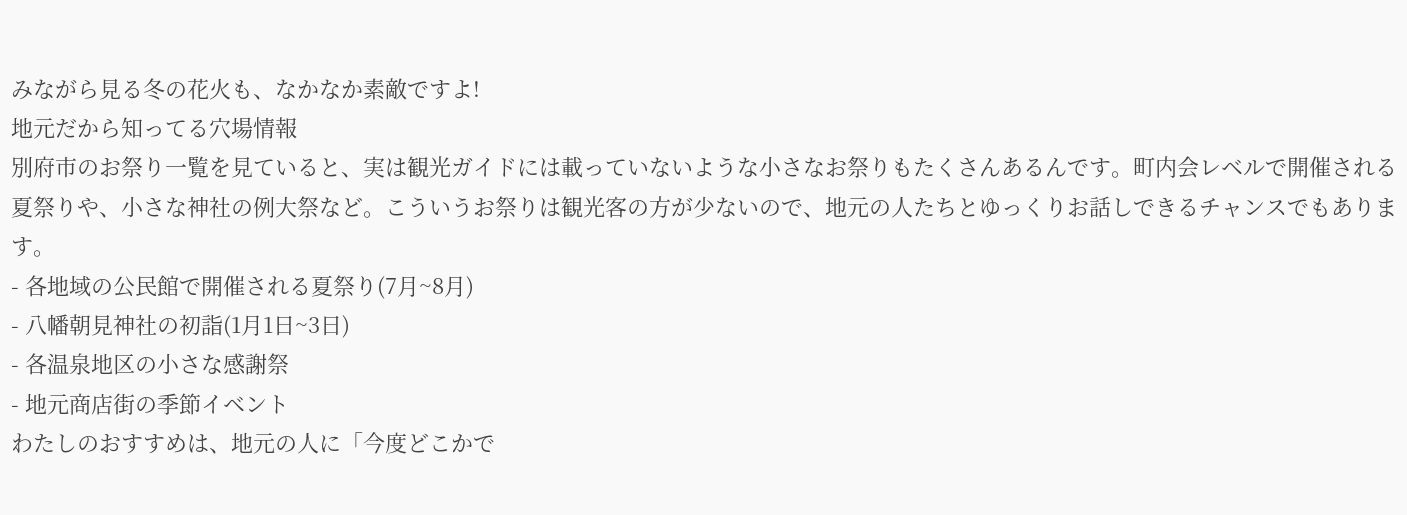みながら見る冬の花火も、なかなか素敵ですよ!
地元だから知ってる穴場情報
別府市のお祭り一覧を見ていると、実は観光ガイドには載っていないような小さなお祭りもたくさんあるんです。町内会レベルで開催される夏祭りや、小さな神社の例大祭など。こういうお祭りは観光客の方が少ないので、地元の人たちとゆっくりお話しできるチャンスでもあります。
- 各地域の公民館で開催される夏祭り(7月~8月)
- 八幡朝見神社の初詣(1月1日~3日)
- 各温泉地区の小さな感謝祭
- 地元商店街の季節イベント
わたしのおすすめは、地元の人に「今度どこかで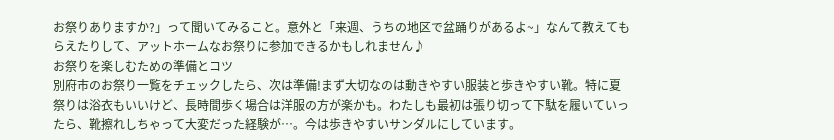お祭りありますか?」って聞いてみること。意外と「来週、うちの地区で盆踊りがあるよ~」なんて教えてもらえたりして、アットホームなお祭りに参加できるかもしれません♪
お祭りを楽しむための準備とコツ
別府市のお祭り一覧をチェックしたら、次は準備!まず大切なのは動きやすい服装と歩きやすい靴。特に夏祭りは浴衣もいいけど、長時間歩く場合は洋服の方が楽かも。わたしも最初は張り切って下駄を履いていったら、靴擦れしちゃって大変だった経験が…。今は歩きやすいサンダルにしています。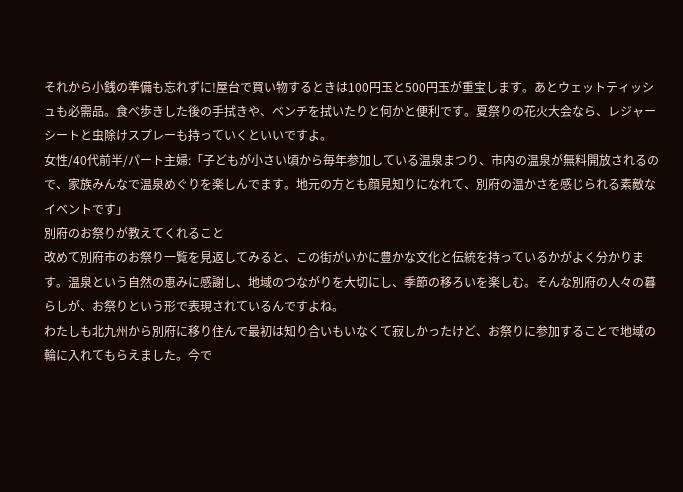それから小銭の準備も忘れずに!屋台で買い物するときは100円玉と500円玉が重宝します。あとウェットティッシュも必需品。食べ歩きした後の手拭きや、ベンチを拭いたりと何かと便利です。夏祭りの花火大会なら、レジャーシートと虫除けスプレーも持っていくといいですよ。
女性/40代前半/パート主婦:「子どもが小さい頃から毎年参加している温泉まつり、市内の温泉が無料開放されるので、家族みんなで温泉めぐりを楽しんでます。地元の方とも顔見知りになれて、別府の温かさを感じられる素敵なイベントです」
別府のお祭りが教えてくれること
改めて別府市のお祭り一覧を見返してみると、この街がいかに豊かな文化と伝統を持っているかがよく分かります。温泉という自然の恵みに感謝し、地域のつながりを大切にし、季節の移ろいを楽しむ。そんな別府の人々の暮らしが、お祭りという形で表現されているんですよね。
わたしも北九州から別府に移り住んで最初は知り合いもいなくて寂しかったけど、お祭りに参加することで地域の輪に入れてもらえました。今で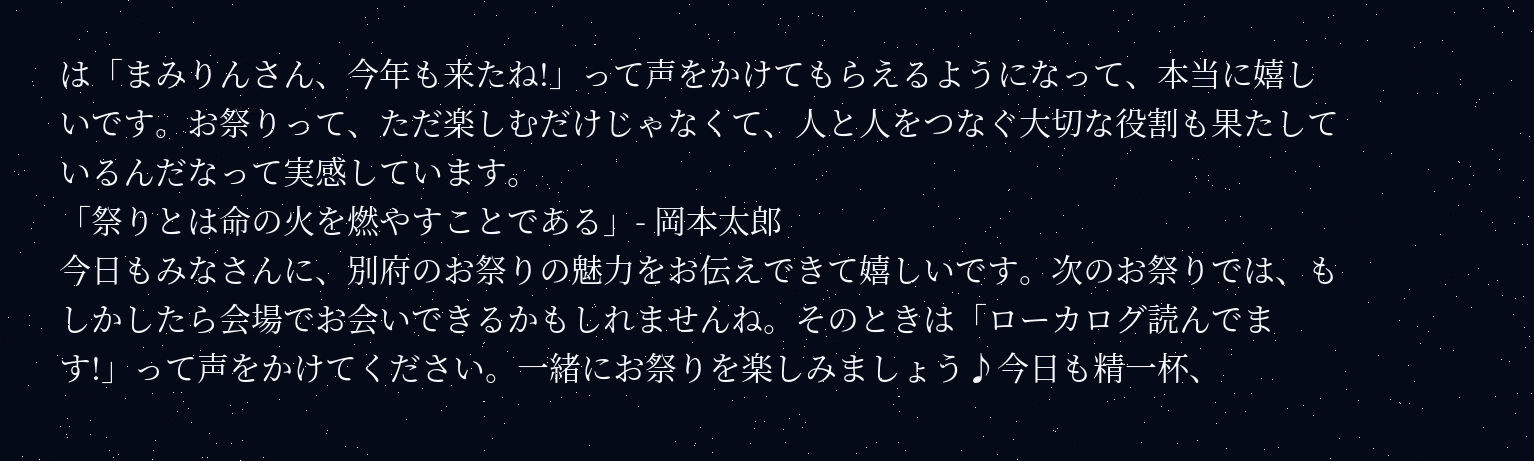は「まみりんさん、今年も来たね!」って声をかけてもらえるようになって、本当に嬉しいです。お祭りって、ただ楽しむだけじゃなくて、人と人をつなぐ大切な役割も果たしているんだなって実感しています。
「祭りとは命の火を燃やすことである」- 岡本太郎
今日もみなさんに、別府のお祭りの魅力をお伝えできて嬉しいです。次のお祭りでは、もしかしたら会場でお会いできるかもしれませんね。そのときは「ローカログ読んでます!」って声をかけてください。一緒にお祭りを楽しみましょう♪今日も精一杯、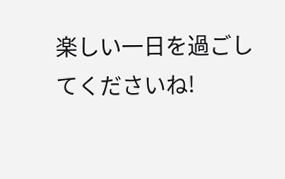楽しい一日を過ごしてくださいね!